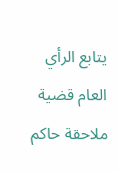يتابع الرأي العام قضية ملاحقة حاكم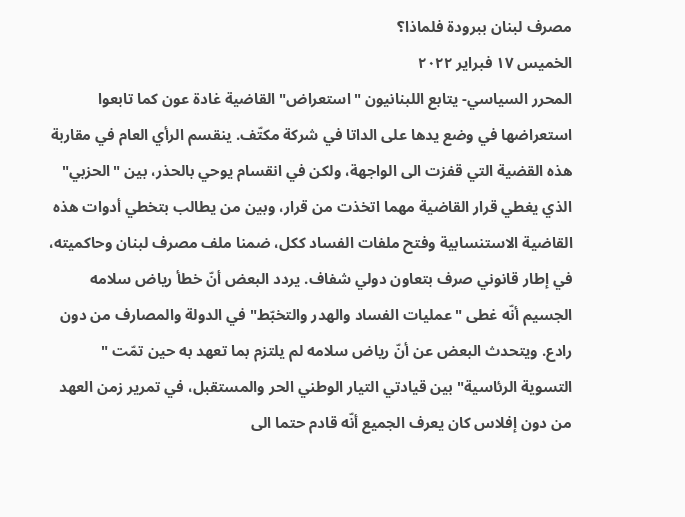مصرف لبنان ببرودة فلماذا؟
الخميس ١٧ فبراير ٢٠٢٢
المحرر السياسي- يتابع اللبنانيون "استعراض" القاضية غادة عون كما تابعوا استعراضها في وضع يدها على الداتا في شركة مكتّف. ينقسم الرأي العام في مقاربة هذه القضية التي قفزت الى الواجهة، ولكن في انقسام يوحي بالحذر، بين "الحزبي" الذي يغطي قرار القاضية مهما اتخذت من قرار، وبين من يطالب بتخطي أدوات هذه القاضية الاستنسابية وفتح ملفات الفساد ككل، ضمنا ملف مصرف لبنان وحاكميته، في إطار قانوني صرف بتعاون دولي شفاف. يردد البعض أنّ خطأ رياض سلامه الجسيم أنّه غطى "عمليات الفساد والهدر والتخبّط" في الدولة والمصارف من دون رادع. ويتحدث البعض عن أنّ رياض سلامه لم يلتزم بما تعهد به حين تمّت " التسوية الرئاسية" بين قيادتي التيار الوطني الحر والمستقبل، في تمرير زمن العهد من دون إفلاس كان يعرف الجميع أنّه قادم حتما الى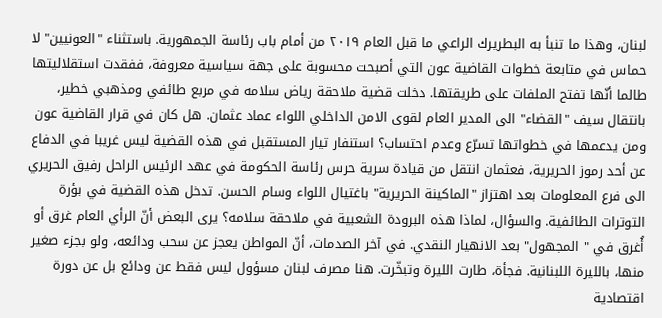لبنان، وهذا ما تنبأ به البطريرك الراعي ما قبل العام ٢٠١٩ من أمام باب رئاسة الجمهورية. باستثناء "العونيين" لا حماس في متابعة خطوات القاضية عون التي أصبحت محسوبة على جهة سياسية معروفة، ففقدت استقلاليتها طالما أنّها تفتح الملفات على طريقتها. دخلت قضية ملاحقة رياض سلامه في مربع طائفي ومذهبي خطير، بانتقال سيف "القضاء" الى المدير العام لقوى الامن الداخلي اللواء عماد عثمان. هل كان في قرار القاضية عون ومن يدعمها في خطواتها تسرّع وعدم احتساب؟ استنفار تيار المستقبل في هذه القضية ليس غريبا في الدفاع عن أحد رموز الحريرية، فعثمان انتقل من قيادة سرية حرس رئاسة الحكومة في عهد الرئيس الراحل رفيق الحريري الى فرع المعلومات بعد اهتزاز "الماكينة الحريرية" باغتيال اللواء وسام الحسن. تدخل هذه القضية في بؤرة التوترات الطائفية. والسؤال، لماذا هذه البرودة الشعبية في ملاحقة سلامه؟ يرى البعض أنّ الرأي العام غرق أو أُغرق في " المجهول" بعد الانهيار النقدي. في آخر الصدمات، أنّ المواطن يعجز عن سحب ودائعه، ولو بجزء صغير منها، بالليرة اللبنانية. فجأة، طارت الليرة وتبخّرت. هنا مصرف لبنان مسؤول ليس فقط عن ودائع بل عن دورة اقتصادية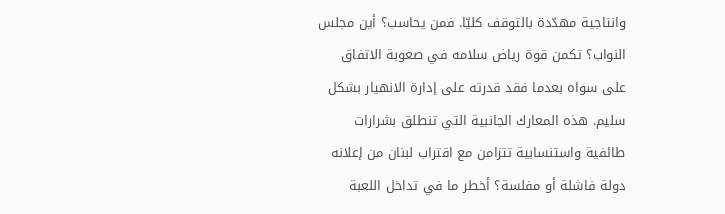وانتاجية مهدّدة بالتوقف كليّا. فمن يحاسب؟ أين مجلس النواب؟ تكمن قوة رياض سلامه في صعوبة الاتفاق على سواه بعدما فقد قدرته على إدارة الانهيار بشكل سليم. هذه المعارك الجانبية التي تنطلق بشرارات طائفية واستنسابية تتزامن مع اقتراب لبنان من إعلانه دولة فاشلة أو مفلسة؟ أخطر ما في تداخل اللعبة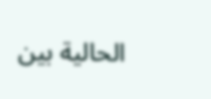الحالية بين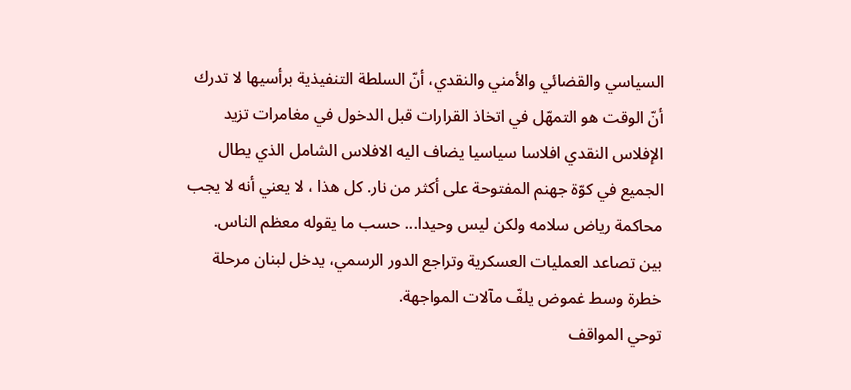السياسي والقضائي والأمني والنقدي، أنّ السلطة التنفيذية برأسيها لا تدرك أنّ الوقت هو التمهّل في اتخاذ القرارات قبل الدخول في مغامرات تزيد الإفلاس النقدي افلاسا سياسيا يضاف اليه الافلاس الشامل الذي يطال الجميع في كوّة جهنم المفتوحة على أكثر من نار. كل هذا ، لا يعني أنه لا يجب محاكمة رياض سلامه ولكن ليس وحيدا... حسب ما يقوله معظم الناس.
بين تصاعد العمليات العسكرية وتراجع الدور الرسمي، يدخل لبنان مرحلة خطرة وسط غموض يلفّ مآلات المواجهة.
توحي المواقف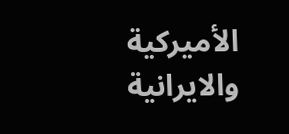الأميركية والايرانية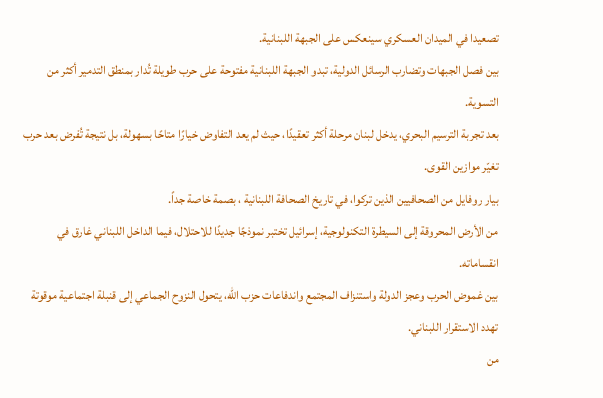تصعيدا في الميدان العسكري سينعكس على الجبهة اللبنانية.
بين فصل الجبهات وتضارب الرسائل الدولية، تبدو الجبهة اللبنانية مفتوحة على حرب طويلة تُدار بمنطق التدمير أكثر من التسوية.
بعد تجربة الترسيم البحري، يدخل لبنان مرحلة أكثر تعقيدًا، حيث لم يعد التفاوض خيارًا متاحًا بسهولة، بل نتيجة تُفرض بعد حرب تغيّر موازين القوى.
بيار روفايل من الصحافيين الذين تركوا، في تاريخ الصحافة اللبنانية ، بصمة خاصة جداً.
من الأرض المحروقة إلى السيطرة التكنولوجية، إسرائيل تختبر نموذجًا جديدًا للاحتلال، فيما الداخل اللبناني غارق في انقساماته.
بين غموض الحرب وعجز الدولة واستنزاف المجتمع واندفاعات حزب الله، يتحول النزوح الجماعي إلى قنبلة اجتماعية موقوتة تهدد الاستقرار اللبناني.
من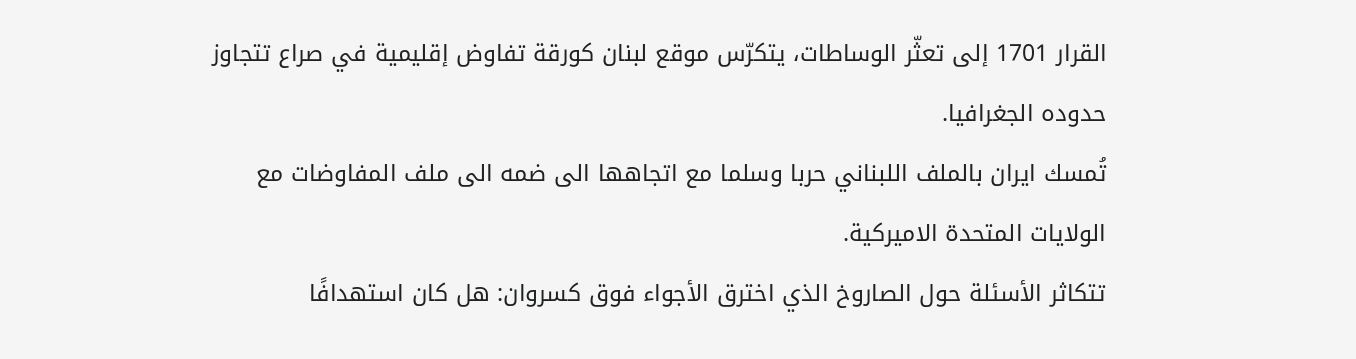القرار 1701 إلى تعثّر الوساطات، يتكرّس موقع لبنان كورقة تفاوض إقليمية في صراع تتجاوز حدوده الجغرافيا.
تُمسك ايران بالملف اللبناني حربا وسلما مع اتجاهها الى ضمه الى ملف المفاوضات مع الولايات المتحدة الاميركية.
تتكاثر الأسئلة حول الصاروخ الذي اخترق الأجواء فوق كسروان: هل كان استهدافًا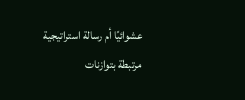عشوائيًا أم رسالة استراتيجية مرتبطة بتوازنات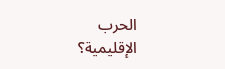الحرب الإقليمية؟